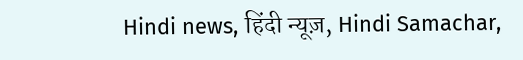Hindi news, हिंदी न्यूज़, Hindi Samachar,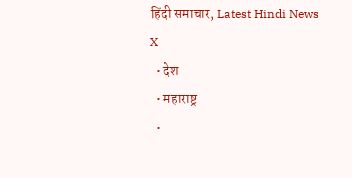हिंदी समाचार, Latest Hindi News
X
  • देश
  • महाराष्ट्र
  •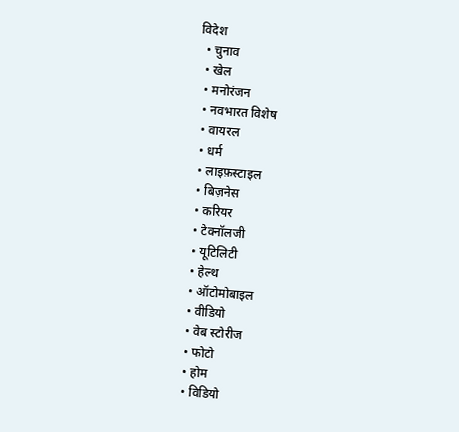विदेश
  • चुनाव
  • खेल
  • मनोरंजन
  • नवभारत विशेष
  • वायरल
  • धर्म
  • लाइफ़स्टाइल
  • बिज़नेस
  • करियर
  • टेक्नॉलजी
  • यूटिलिटी
  • हेल्थ
  • ऑटोमोबाइल
  • वीडियो
  • वेब स्टोरीज
  • फोटो
  • होम
  • विडियो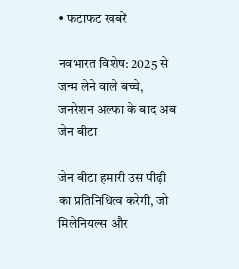• फटाफट खबरें

नवभारत विशेष: 2025 से जन्म लेने वाले बच्चे, जनरेशन अल्फा के बाद अब जेन बीटा

जेन बीटा हमारी उस पीढ़ी का प्रतिनिधित्व करेगी, जो मिलेनियल्स और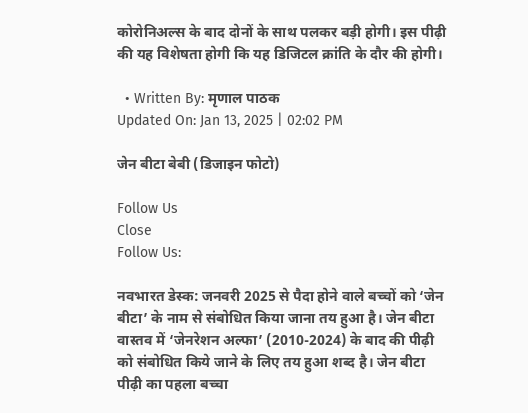कोरोनिअल्स के बाद दोनों के साथ पलकर बड़ी होगी। इस पीढ़ी की यह विशेषता होगी कि यह डिजिटल क्रांति के दौर की होगी।

  • Written By: मृणाल पाठक
Updated On: Jan 13, 2025 | 02:02 PM

जेन बीटा बेबी (डिजाइन फोटो)

Follow Us
Close
Follow Us:

नवभारत डेस्क: जनवरी 2025 से पैदा होने वाले बच्चों को ‘जेन बीटा’ के नाम से संबोधित किया जाना तय हुआ है। जेन बीटा वास्तव में ‘जेनरेशन अल्फा’ (2010-2024) के बाद की पीढ़ी को संबोधित किये जाने के लिए तय हुआ शब्द है। जेन बीटा पीढ़ी का पहला बच्चा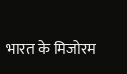भारत के मिजोरम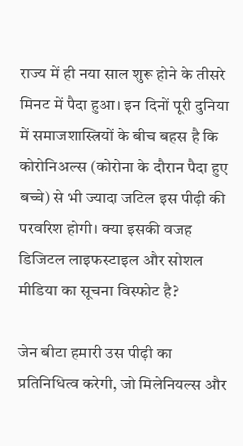राज्य में ही नया साल शुरू होने के तीसरे मिनट में पैदा हुआ। इन दिनों पूरी दुनिया में समाजशास्त्रियों के बीच बहस है कि कोरोनिअल्स (कोरोना के दौरान पैदा हुए बच्चे) से भी ज्यादा जटिल इस पीढ़ी की परवरिश होगी। क्या इसकी वजह डिजिटल लाइफस्टाइल और सोशल मीडिया का सूचना विस्फोट है?

जेन बीटा हमारी उस पीढ़ी का प्रतिनिधित्व करेगी, जो मिलेनियल्स और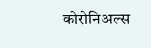कोरोनिअल्स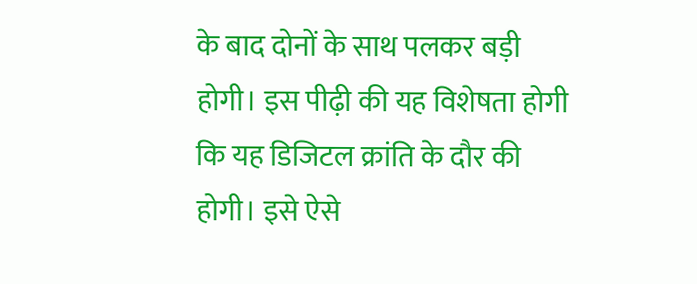के बाद दोनों के साथ पलकर बड़ी होगी। इस पीढ़ी की यह विशेषता होगी कि यह डिजिटल क्रांति के दौर की होगी। इसे ऐसे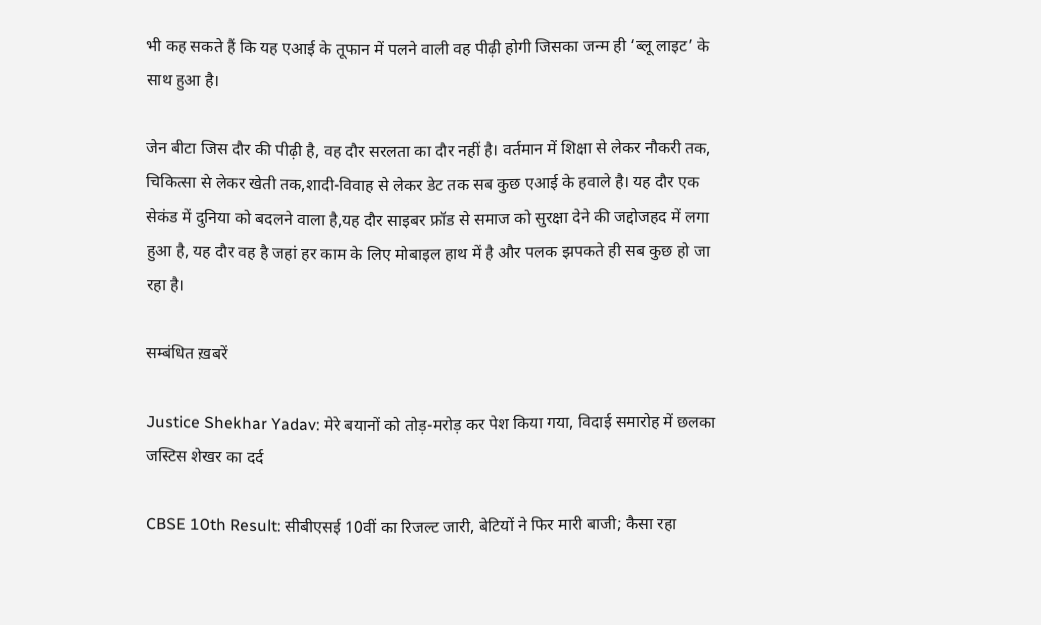भी कह सकते हैं कि यह एआई के तूफान में पलने वाली वह पीढ़ी होगी जिसका जन्म ही ‘ब्लू लाइट’ के साथ हुआ है।

जेन बीटा जिस दौर की पीढ़ी है, वह दौर सरलता का दौर नहीं है। वर्तमान में शिक्षा से लेकर नौकरी तक, चिकित्सा से लेकर खेती तक,शादी-विवाह से लेकर डेट तक सब कुछ एआई के हवाले है। यह दौर एक सेकंड में दुनिया को बदलने वाला है,यह दौर साइबर फ्रॉड से समाज को सुरक्षा देने की जद्दोजहद में लगा हुआ है, यह दौर वह है जहां हर काम के लिए मोबाइल हाथ में है और पलक झपकते ही सब कुछ हो जा रहा है।

सम्बंधित ख़बरें

Justice Shekhar Yadav: मेरे बयानों को तोड़-मरोड़ कर पेश किया गया, विदाई समारोह में छलका जस्टिस शेखर का दर्द

CBSE 10th Result: सीबीएसई 10वीं का रिजल्ट जारी, बेटियों ने फिर मारी बाजी; कैसा रहा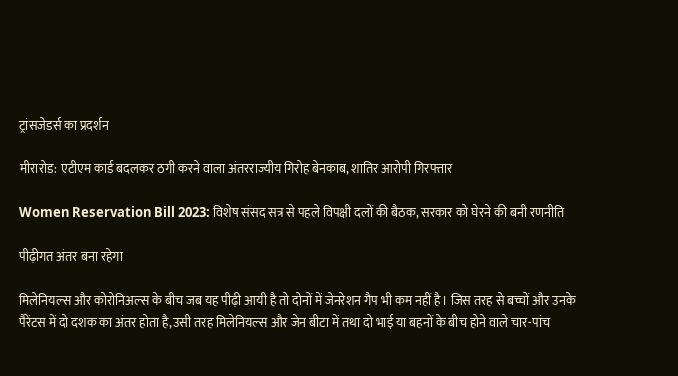ट्रांसजेडर्स का प्रदर्शन

मीरारोड: एटीएम कार्ड बदलकर ठगी करने वाला अंतरराज्यीय गिरोह बेनकाब, शातिर आरोपी गिरफ्तार

Women Reservation Bill 2023: विशेष संसद सत्र से पहले विपक्षी दलों की बैठक, सरकार को घेरने की बनी रणनीति

पीढ़ीगत अंतर बना रहेगा

मिलेनियल्स और कोरोनिअल्स के बीच जब यह पीढ़ी आयी है तो दोनों में जेनरेशन गैप भी कम नहीं है। जिस तरह से बच्चों और उनके पैरेंटस में दो दशक का अंतर होता है,उसी तरह मिलेनियल्स और जेन बीटा में तथा दो भाई या बहनों के बीच होने वाले चार-पांच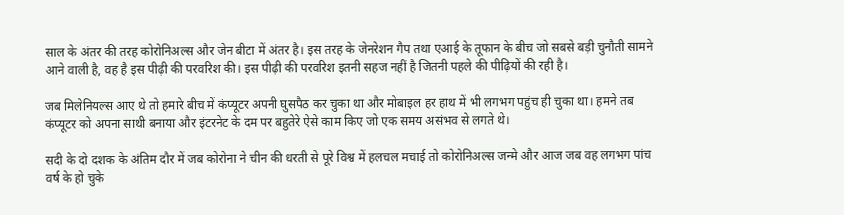साल के अंतर की तरह कोरोनिअल्स और जेन बीटा में अंतर है। इस तरह के जेनरेशन गैप तथा एआई के तूफान के बीच जो सबसे बड़ी चुनौती सामने आने वाली है, वह है इस पीढ़ी की परवरिश की। इस पीढ़ी की परवरिश इतनी सहज नहीं है जितनी पहले की पीढ़ियों की रही है।

जब मिलेनियल्स आए थे तो हमारे बीच में कंप्यूटर अपनी घुसपैठ कर चुका था और मोबाइल हर हाथ में भी लगभग पहुंच ही चुका था। हमने तब कंप्यूटर को अपना साथी बनाया और इंटरनेट के दम पर बहुतेरे ऐसे काम किए जो एक समय असंभव से लगते थे।

सदी के दो दशक के अंतिम दौर में जब कोरोना ने चीन की धरती से पूरे विश्व में हलचल मचाई तो कोरोनिअल्स जन्मे और आज जब वह लगभग पांच वर्ष के हो चुके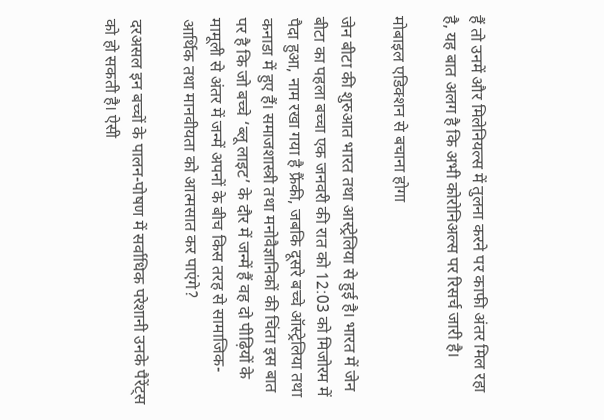हैं तो उनमें और मिलेनियल्स में तुलना करने पर काफी अंतर मिल रहा है, यह बात अलग है कि अभी कोरोनिअल्स पर रिसर्च जारी है।

मोबाइल एडिक्शन से बचाना होगा

जेन बीटा की शुरुआत भारत तथा आस्ट्रेलिया से हुई है। भारत में जेन बीटा का पहला बच्चा एक जनवरी की रात को 12:03 को मिजोरम में पैदा हुआ, नाम रखा गया है फ्रैंकी, जबकि दूसरे बच्चे ऑस्ट्रेलिया तथा कनाडा में हुए हैं। समाजशास्त्री तथा मनोवैज्ञानिकों की चिंता इस बात पर है कि जो बच्चे ‘ब्लू लाइट’ के दौर में जन्में हैं वह दो पीढ़ियों के मामूली से अंतर में जन्में अपनों के बीच किस तरह से सामाजिक-आर्थिक तथा मानवीयता को आत्मसात कर पाएंगे?

दरअसल इन बच्चों के पालन-पोषण में सर्वाधिक परेशानी उनके पैरेंट्स को हो सकती है। ऐसी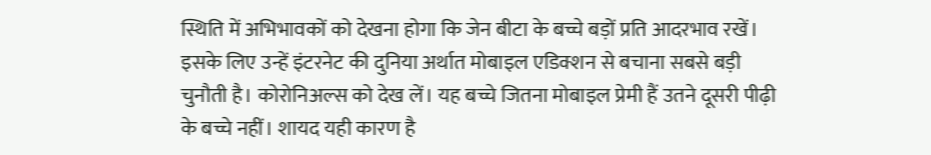स्थिति में अभिभावकों को देखना होगा कि जेन बीटा के बच्चे बड़ों प्रति आदरभाव रखें। इसके लिए उन्हें इंटरनेट की दुनिया अर्थात मोबाइल एडिक्शन से बचाना सबसे बड़ी चुनौती है। कोरोनिअल्स को देख लें। यह बच्चे जितना मोबाइल प्रेमी हैं उतने दूसरी पीढ़ी के बच्चे नहीं। शायद यही कारण है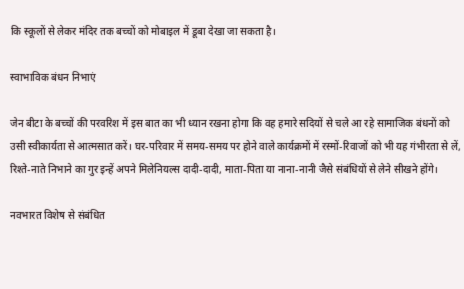कि स्कूलों से लेकर मंदिर तक बच्चों को मोबाइल में डूबा देखा जा सकता है।

स्वाभाविक बंधन निभाएं

जेन बीटा के बच्चों की परवरिश में इस बात का भी ध्यान रखना होगा कि वह हमारे सदियों से चले आ रहे सामाजिक बंधनों को उसी स्वीकार्यता से आत्मसात करें। घर-परिवार में समय-समय पर होने वाले कार्यक्रमों में रस्मों-रिवाजों को भी यह गंभीरता से लें, रिश्ते-नाते निभाने का गुर इन्हें अपने मिलेनियल्स दादी-दादी, माता-पिता या नाना-नानी जैसे संबंधियों से लेने सीखने होंगे।

नवभारत विशेष से संबंधित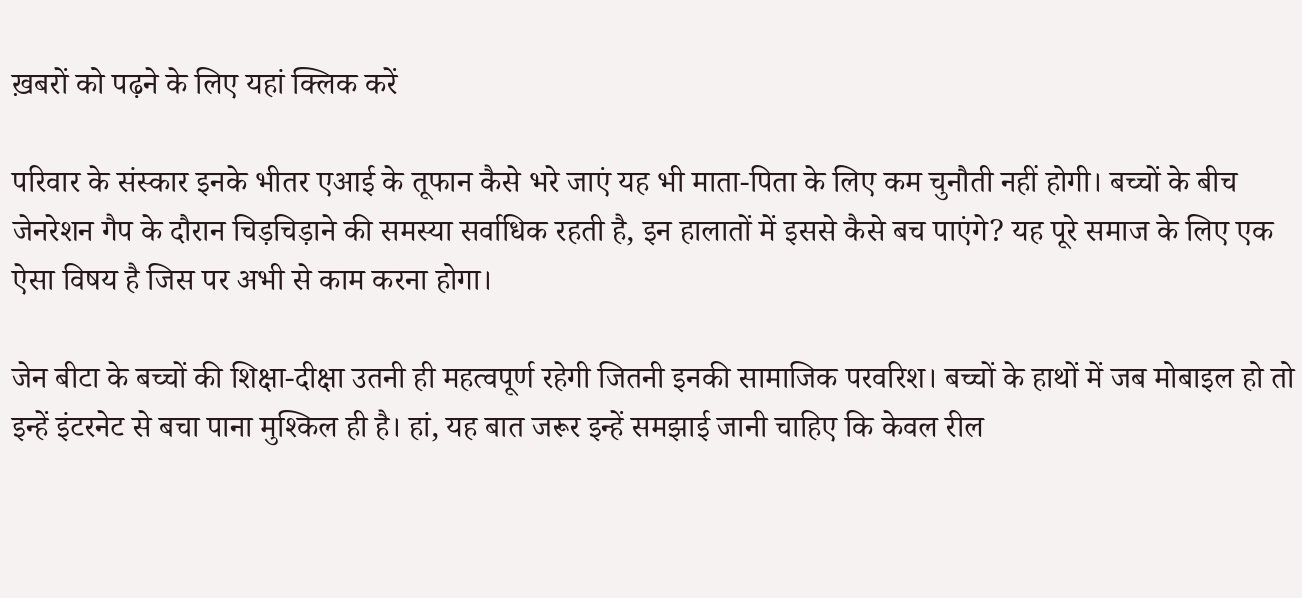ख़बरों को पढ़ने के लिए यहां क्लिक करें

परिवार के संस्कार इनके भीतर एआई के तूफान कैसे भरे जाएं यह भी माता-पिता के लिए कम चुनौती नहीं होगी। बच्चों के बीच जेनरेशन गैप के दौरान चिड़चिड़ाने की समस्या सर्वाधिक रहती है, इन हालातों में इससे कैसे बच पाएंगे? यह पूरे समाज के लिए एक ऐसा विषय है जिस पर अभी से काम करना होगा।

जेन बीटा के बच्चों की शिक्षा-दीक्षा उतनी ही महत्वपूर्ण रहेगी जितनी इनकी सामाजिक परवरिश। बच्चों के हाथों में जब मोबाइल हो तो इन्हें इंटरनेट से बचा पाना मुश्किल ही है। हां, यह बात जरूर इन्हें समझाई जानी चाहिए कि केवल रील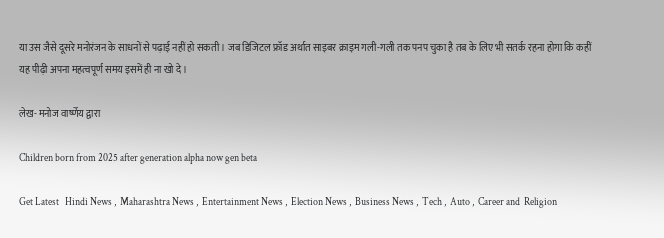या उस जैसे दूसरे मनोरंजन के साधनों से पढ़ाई नहीं हो सकती। जब डिजिटल फ्रॉड अर्थात साइबर क्राइम गली-गली तक पनप चुका है तब के लिए भी सतर्क रहना होगा कि कहीं यह पीढ़ी अपना महत्वपूर्ण समय इसमें ही ना खो दे।

लेख- मनोज वार्ष्णेय द्वारा

Children born from 2025 after generation alpha now gen beta

Get Latest   Hindi News ,  Maharashtra News ,  Entertainment News ,  Election News ,  Business News ,  Tech ,  Auto ,  Career and  Religion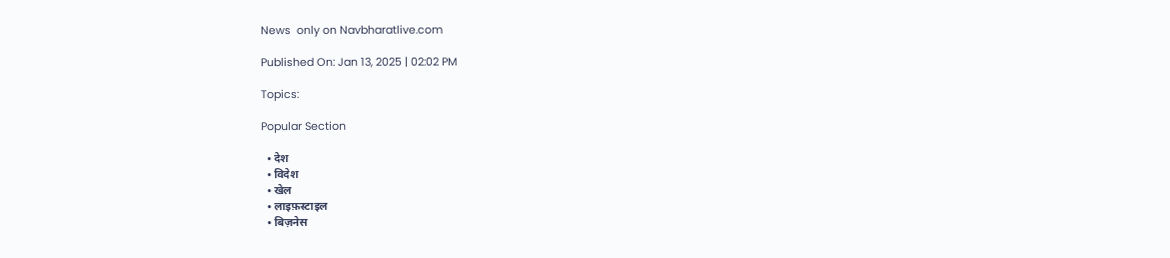News  only on Navbharatlive.com

Published On: Jan 13, 2025 | 02:02 PM

Topics:

Popular Section

  • देश
  • विदेश
  • खेल
  • लाइफ़स्टाइल
  • बिज़नेस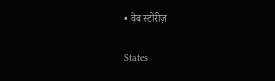• वेब स्टोरीज़

States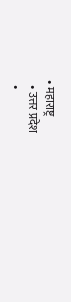• महाराष्ट्र
  • उत्तर प्रदेश
  •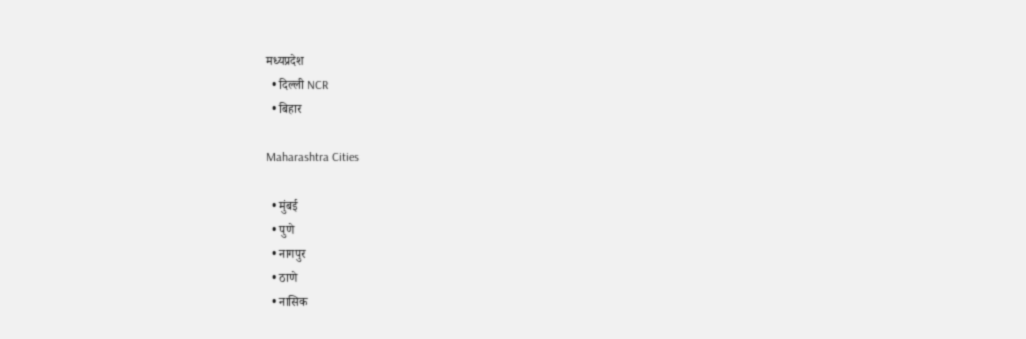मध्यप्रदेश
  • दिल्ली NCR
  • बिहार

Maharashtra Cities

  • मुंबई
  • पुणे
  • नागपुर
  • ठाणे
  • नासिक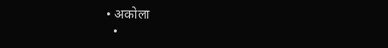• अकोला
  •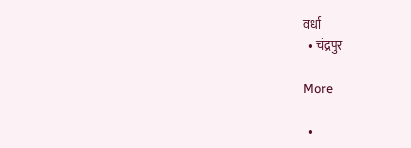वर्धा
  • चंद्रपुर

More

  •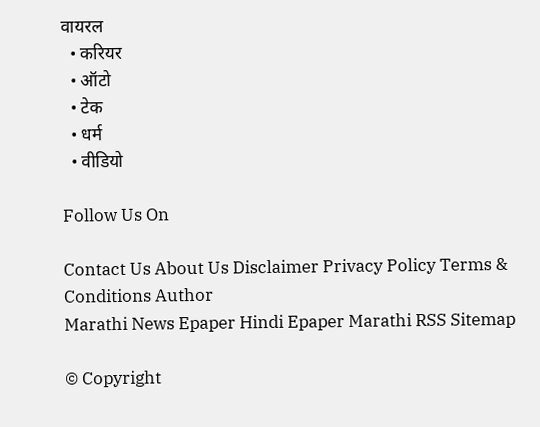वायरल
  • करियर
  • ऑटो
  • टेक
  • धर्म
  • वीडियो

Follow Us On

Contact Us About Us Disclaimer Privacy Policy Terms & Conditions Author
Marathi News Epaper Hindi Epaper Marathi RSS Sitemap

© Copyright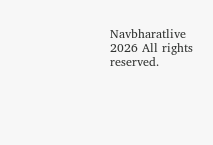Navbharatlive 2026 All rights reserved.